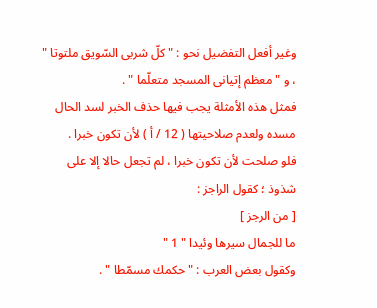وغير أفعل التفضيل نحو : " كلّ شربى السّويق ملتوتا " ، و " معظم إتيانى المسجد متعلّما " .
فمثل هذه الأمثلة يجب فيها حذف الخبر لسد الحال مسده ولعدم صلاحيتها ( 12 / أ ) لأن تكون خبرا .
فلو صلحت لأن تكون خبرا ، لم تجعل حالا إلا على شذوذ ؛ كقول الراجز :
[ من الرجز ]
ما للجمال سيرها وئيدا " 1 "
وكقول بعض العرب : " حكمك مسمّطا " .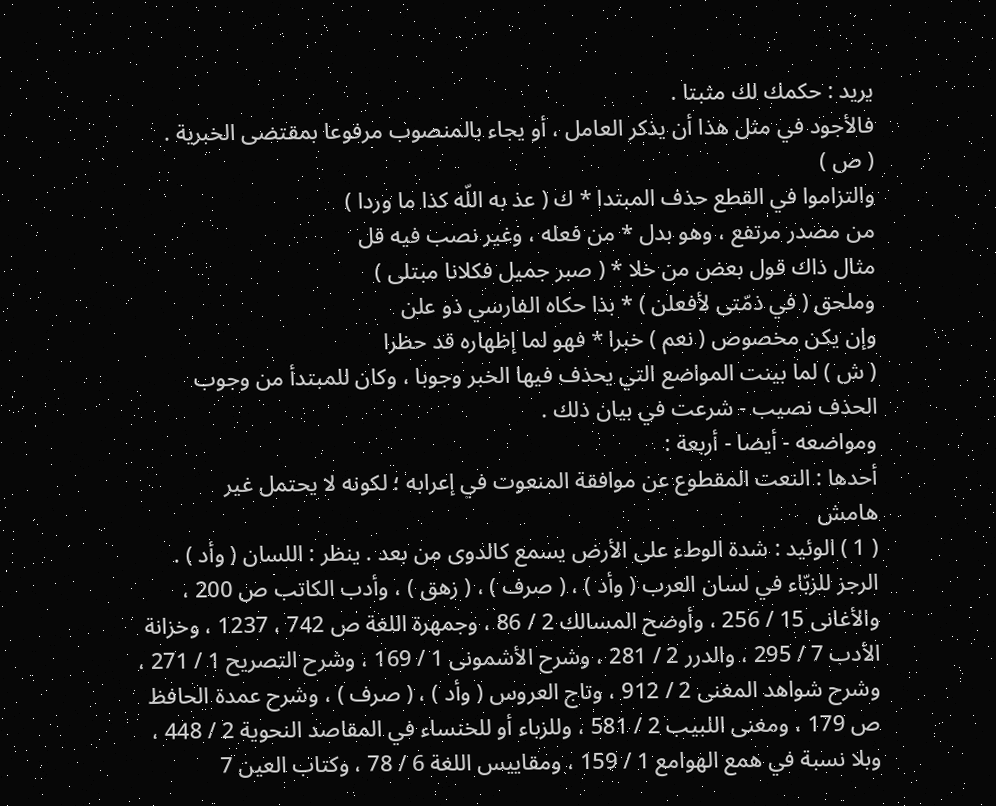يريد : حكمك لك مثبتا .
فالأجود في مثل هذا أن يذكر العامل ، أو يجاء بالمنصوب مرفوعا بمقتضى الخبرية .
( ص )
والتزاموا في القطع حذف المبتدا * ك ( عذ به اللّه كذا ما وردا )
من مصدر مرتفع ، وهو بدل * من فعله ، وغير نصب فيه قل
مثال ذاك قول بعض من خلا * ( صبر جميل فكلانا مبتلى )
وملحق ( في ذمّتى لأفعلن ) * بذا حكاه الفارسي ذو علن
وإن يكن مخصوص ( نعم ) خبرا * فهو لما إظهاره قد حظرا
( ش ) لما بينت المواضع التي يحذف فيها الخبر وجوبا ، وكان للمبتدأ من وجوب الحذف نصيب - شرعت في بيان ذلك .
ومواضعه - أيضا - أربعة :
أحدها : النعت المقطوع عن موافقة المنعوت في إعرابه ؛ لكونه لا يحتمل غير
هامش
( 1 ) الوئيد : شدة الوطء على الأرض يسمع كالدوى من بعد . ينظر : اللسان ( وأد ) .
الرجز للزبّاء في لسان العرب ( وأد ) ، ( صرف ) ، ( زهق ) ، وأدب الكاتب ص 200 ، والأغانى 15 / 256 ، وأوضح المسالك 2 / 86 ، وجمهرة اللغة ص 742 ، 1237 ، وخزانة الأدب 7 / 295 ، والدرر 2 / 281 ، وشرح الأشمونى 1 / 169 ، وشرح التصريح 1 / 271 ، وشرح شواهد المغنى 2 / 912 ، وتاج العروس ( وأد ) ، ( صرف ) ، وشرح عمدة الحافظ ص 179 ، ومغنى اللبيب 2 / 581 ، وللزباء أو للخنساء في المقاصد النحوية 2 / 448 ، وبلا نسبة في همع الهوامع 1 / 159 ، ومقاييس اللغة 6 / 78 ، وكتاب العين 7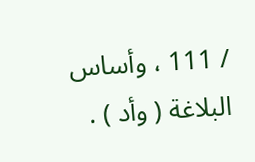/ 111 ، وأساس البلاغة ( وأد ) .